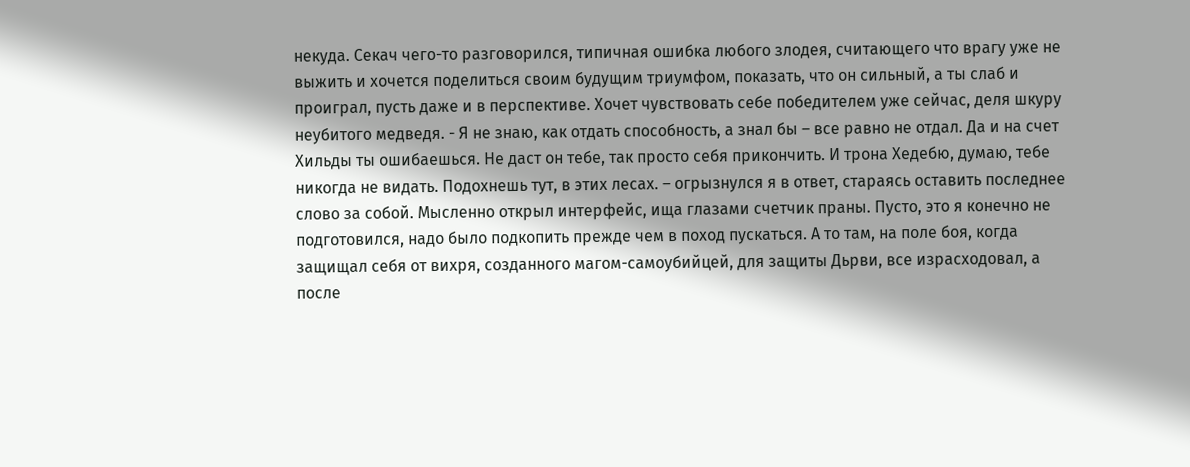некуда. Секач чего-то разговорился, типичная ошибка любого злодея, считающего что врагу уже не выжить и хочется поделиться своим будущим триумфом, показать, что он сильный, а ты слаб и проиграл, пусть даже и в перспективе. Хочет чувствовать себе победителем уже сейчас, деля шкуру неубитого медведя. - Я не знаю, как отдать способность, а знал бы – все равно не отдал. Да и на счет Хильды ты ошибаешься. Не даст он тебе, так просто себя прикончить. И трона Хедебю, думаю, тебе никогда не видать. Подохнешь тут, в этих лесах. – огрызнулся я в ответ, стараясь оставить последнее слово за собой. Мысленно открыл интерфейс, ища глазами счетчик праны. Пусто, это я конечно не подготовился, надо было подкопить прежде чем в поход пускаться. А то там, на поле боя, когда защищал себя от вихря, созданного магом-самоубийцей, для защиты Дьрви, все израсходовал, а после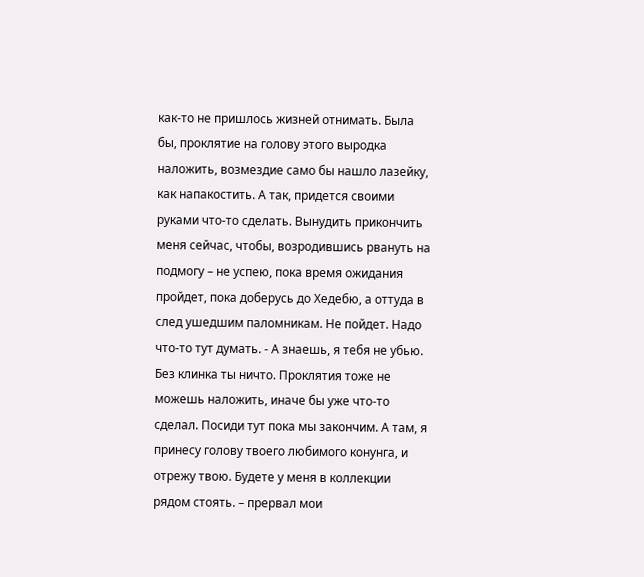как-то не пришлось жизней отнимать. Была бы, проклятие на голову этого выродка наложить, возмездие само бы нашло лазейку, как напакостить. А так, придется своими руками что-то сделать. Вынудить прикончить меня сейчас, чтобы, возродившись рвануть на подмогу – не успею, пока время ожидания пройдет, пока доберусь до Хедебю, а оттуда в след ушедшим паломникам. Не пойдет. Надо что-то тут думать. - А знаешь, я тебя не убью. Без клинка ты ничто. Проклятия тоже не можешь наложить, иначе бы уже что-то сделал. Посиди тут пока мы закончим. А там, я принесу голову твоего любимого конунга, и отрежу твою. Будете у меня в коллекции рядом стоять. – прервал мои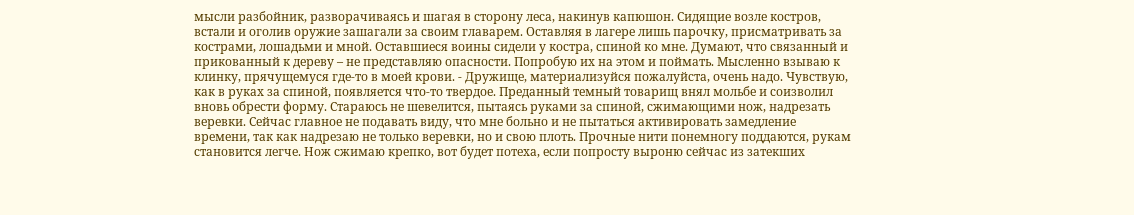мысли разбойник, разворачиваясь и шагая в сторону леса, накинув капюшон. Сидящие возле костров, встали и оголив оружие зашагали за своим главарем. Оставляя в лагере лишь парочку, присматривать за кострами, лошадьми и мной. Оставшиеся воины сидели у костра, спиной ко мне. Думают, что связанный и прикованный к дереву – не представляю опасности. Попробую их на этом и поймать. Мысленно взываю к клинку, прячущемуся где-то в моей крови. - Дружище, материализуйся пожалуйста, очень надо. Чувствую, как в руках за спиной, появляется что-то твердое. Преданный темный товарищ внял мольбе и соизволил вновь обрести форму. Стараюсь не шевелится, пытаясь руками за спиной, сжимающими нож, надрезать веревки. Сейчас главное не подавать виду, что мне больно и не пытаться активировать замедление времени, так как надрезаю не только веревки, но и свою плоть. Прочные нити понемногу поддаются, рукам становится легче. Нож сжимаю крепко, вот будет потеха, если попросту выроню сейчас из затекших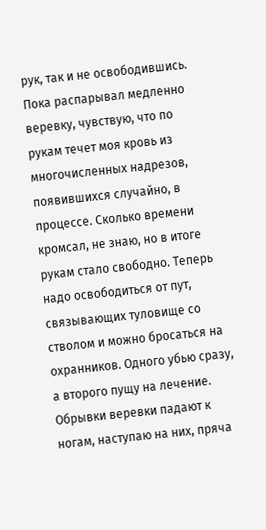рук, так и не освободившись. Пока распарывал медленно веревку, чувствую, что по рукам течет моя кровь из многочисленных надрезов, появившихся случайно, в процессе. Сколько времени кромсал, не знаю, но в итоге рукам стало свободно. Теперь надо освободиться от пут, связывающих туловище со стволом и можно бросаться на охранников. Одного убью сразу, а второго пущу на лечение. Обрывки веревки падают к ногам, наступаю на них, пряча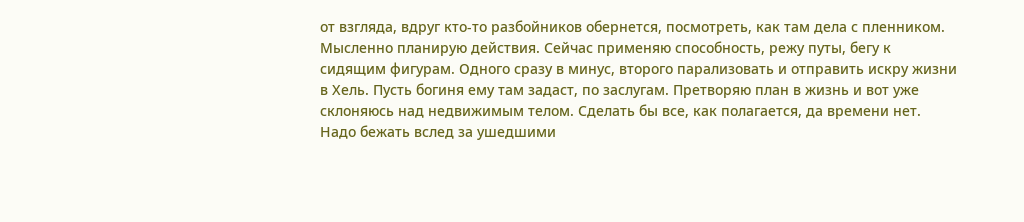от взгляда, вдруг кто-то разбойников обернется, посмотреть, как там дела с пленником. Мысленно планирую действия. Сейчас применяю способность, режу путы, бегу к сидящим фигурам. Одного сразу в минус, второго парализовать и отправить искру жизни в Хель. Пусть богиня ему там задаст, по заслугам. Претворяю план в жизнь и вот уже склоняюсь над недвижимым телом. Сделать бы все, как полагается, да времени нет. Надо бежать вслед за ушедшими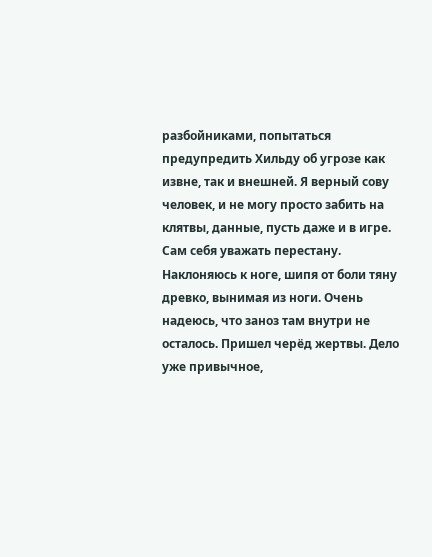разбойниками, попытаться предупредить Хильду об угрозе как извне, так и внешней. Я верный сову человек, и не могу просто забить на клятвы, данные, пусть даже и в игре. Сам себя уважать перестану. Наклоняюсь к ноге, шипя от боли тяну древко, вынимая из ноги. Очень надеюсь, что заноз там внутри не осталось. Пришел черёд жертвы. Дело уже привычное,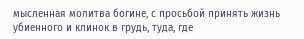мысленная молитва богине, с просьбой принять жизнь убиенного и клинок в грудь, туда, где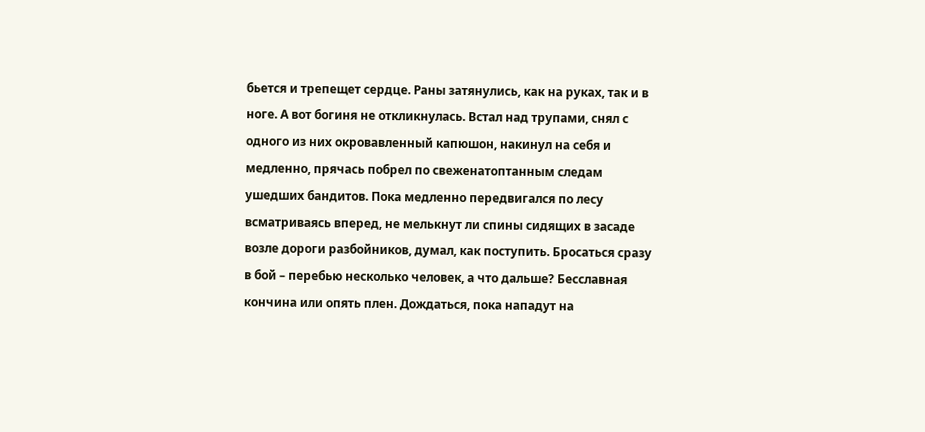бьется и трепещет сердце. Раны затянулись, как на руках, так и в ноге. А вот богиня не откликнулась. Встал над трупами, снял с одного из них окровавленный капюшон, накинул на себя и медленно, прячась побрел по свеженатоптанным следам ушедших бандитов. Пока медленно передвигался по лесу всматриваясь вперед, не мелькнут ли спины сидящих в засаде возле дороги разбойников, думал, как поступить. Бросаться сразу в бой – перебью несколько человек, а что дальше? Бесславная кончина или опять плен. Дождаться, пока нападут на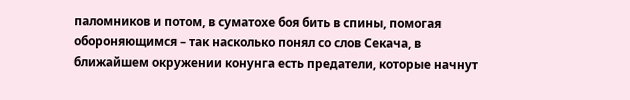паломников и потом, в суматохе боя бить в спины, помогая обороняющимся – так насколько понял со слов Секача, в ближайшем окружении конунга есть предатели, которые начнут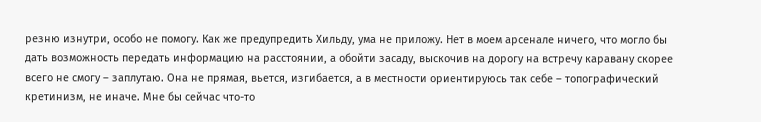резню изнутри, особо не помогу. Как же предупредить Хильду, ума не приложу. Нет в моем арсенале ничего, что могло бы дать возможность передать информацию на расстоянии, а обойти засаду, выскочив на дорогу на встречу каравану скорее всего не смогу – заплутаю. Она не прямая, вьется, изгибается, а в местности ориентируюсь так себе – топографический кретинизм, не иначе. Мне бы сейчас что-то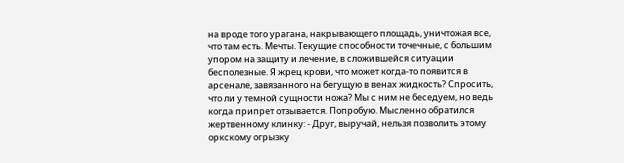на вроде того урагана, накрывающего площадь, уничтожая все, что там есть. Мечты. Текущие способности точечные, с большим упором на защиту и лечение, в сложившейся ситуации бесполезные. Я жрец крови, что может когда-то появится в арсенале, завязанного на бегущую в венах жидкость? Спросить, что ли у темной сущности ножа? Мы с ним не беседуем, но ведь когда припрет отзывается. Попробую. Мысленно обратился жертвенному клинку: - Друг, выручай, нельзя позволить этому оркскому огрызку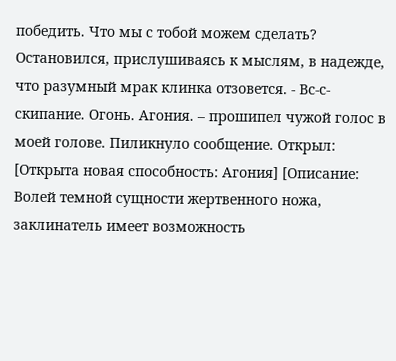победить. Что мы с тобой можем сделать? Остановился, прислушиваясь к мыслям, в надежде, что разумный мрак клинка отзовется. - Вс-с-скипание. Огонь. Агония. – прошипел чужой голос в моей голове. Пиликнуло сообщение. Открыл: [Открыта новая способность: Агония] [Описание: Волей темной сущности жертвенного ножа, заклинатель имеет возможность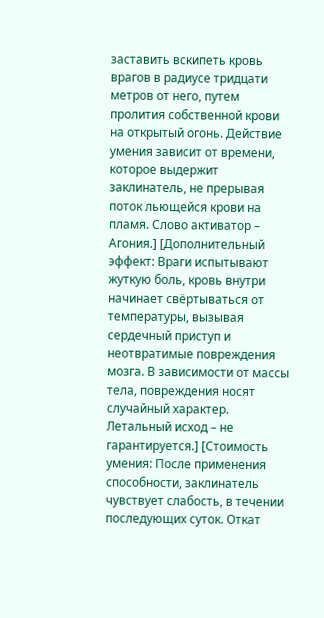заставить вскипеть кровь врагов в радиусе тридцати метров от него, путем пролития собственной крови на открытый огонь. Действие умения зависит от времени, которое выдержит заклинатель, не прерывая поток льющейся крови на пламя. Слово активатор – Агония.] [Дополнительный эффект: Враги испытывают жуткую боль, кровь внутри начинает свёртываться от температуры, вызывая сердечный приступ и неотвратимые повреждения мозга. В зависимости от массы тела, повреждения носят случайный характер. Летальный исход – не гарантируется.] [Стоимость умения: После применения способности, заклинатель чувствует слабость, в течении последующих суток. Откат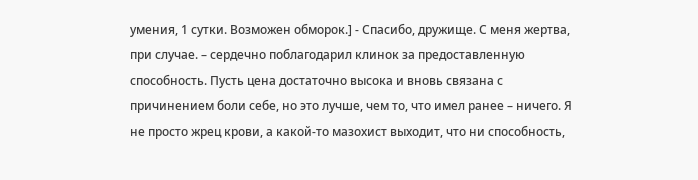умения, 1 сутки. Возможен обморок.] - Спасибо, дружище. С меня жертва, при случае. – сердечно поблагодарил клинок за предоставленную способность. Пусть цена достаточно высока и вновь связана с причинением боли себе, но это лучше, чем то, что имел ранее – ничего. Я не просто жрец крови, а какой-то мазохист выходит, что ни способность,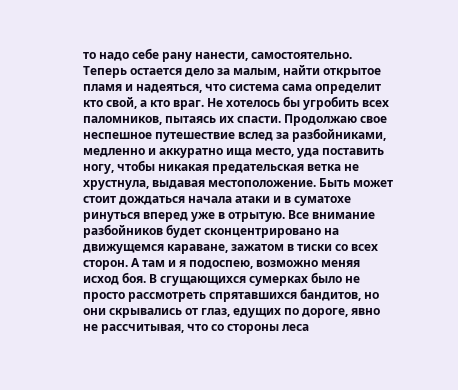то надо себе рану нанести, самостоятельно. Теперь остается дело за малым, найти открытое пламя и надеяться, что система сама определит кто свой, а кто враг. Не хотелось бы угробить всех паломников, пытаясь их спасти. Продолжаю свое неспешное путешествие вслед за разбойниками, медленно и аккуратно ища место, уда поставить ногу, чтобы никакая предательская ветка не хрустнула, выдавая местоположение. Быть может стоит дождаться начала атаки и в суматохе ринуться вперед уже в отрытую. Все внимание разбойников будет сконцентрировано на движущемся караване, зажатом в тиски со всех сторон. А там и я подоспею, возможно меняя исход боя. В сгущающихся сумерках было не просто рассмотреть спрятавшихся бандитов, но они скрывались от глаз, едущих по дороге, явно не рассчитывая, что со стороны леса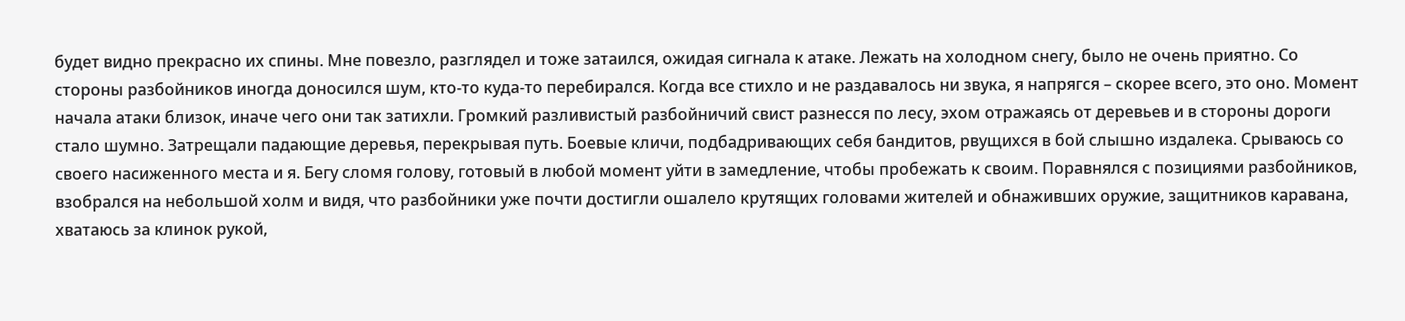будет видно прекрасно их спины. Мне повезло, разглядел и тоже затаился, ожидая сигнала к атаке. Лежать на холодном снегу, было не очень приятно. Со стороны разбойников иногда доносился шум, кто-то куда-то перебирался. Когда все стихло и не раздавалось ни звука, я напрягся – скорее всего, это оно. Момент начала атаки близок, иначе чего они так затихли. Громкий разливистый разбойничий свист разнесся по лесу, эхом отражаясь от деревьев и в стороны дороги стало шумно. Затрещали падающие деревья, перекрывая путь. Боевые кличи, подбадривающих себя бандитов, рвущихся в бой слышно издалека. Срываюсь со своего насиженного места и я. Бегу сломя голову, готовый в любой момент уйти в замедление, чтобы пробежать к своим. Поравнялся с позициями разбойников, взобрался на небольшой холм и видя, что разбойники уже почти достигли ошалело крутящих головами жителей и обнаживших оружие, защитников каравана, хватаюсь за клинок рукой,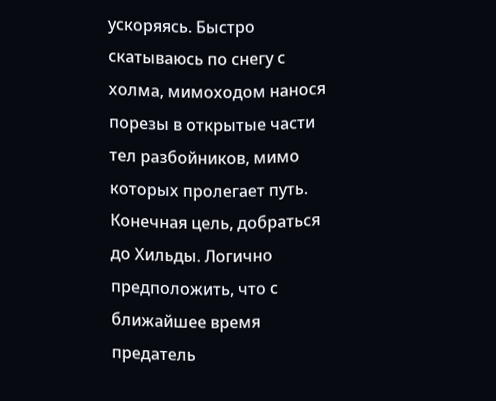ускоряясь. Быстро скатываюсь по снегу с холма, мимоходом нанося порезы в открытые части тел разбойников, мимо которых пролегает путь. Конечная цель, добраться до Хильды. Логично предположить, что с ближайшее время предатель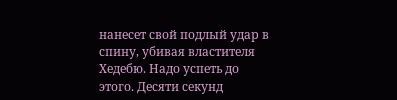нанесет свой подлый удар в спину, убивая властителя Хедебю. Надо успеть до этого. Десяти секунд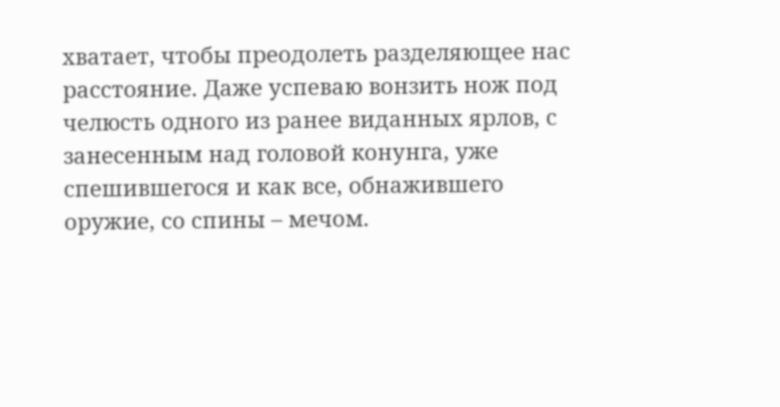хватает, чтобы преодолеть разделяющее нас расстояние. Даже успеваю вонзить нож под челюсть одного из ранее виданных ярлов, с занесенным над головой конунга, уже спешившегося и как все, обнажившего оружие, со спины – мечом.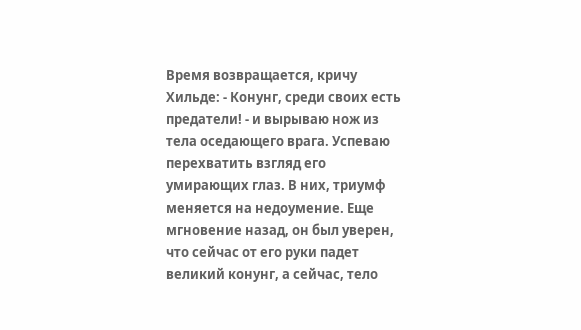Время возвращается, кричу Хильде: - Конунг, среди своих есть предатели! - и вырываю нож из тела оседающего врага. Успеваю перехватить взгляд его умирающих глаз. В них, триумф меняется на недоумение. Еще мгновение назад, он был уверен, что сейчас от его руки падет великий конунг, а сейчас, тело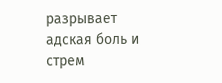разрывает адская боль и стрем